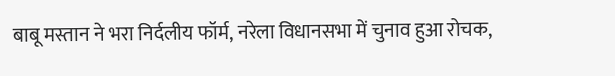बाबू मस्तान ने भरा निर्दलीय फॉर्म, नरेला विधानसभा में चुनाव हुआ रोचक,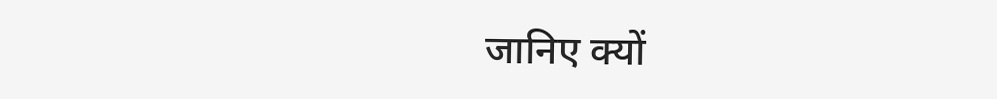जानिए क्यों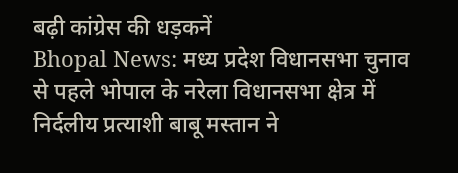बढ़ी कांग्रेस की धड़कनें
Bhopal News: मध्य प्रदेश विधानसभा चुनाव से पहले भोपाल के नरेला विधानसभा क्षेत्र में निर्दलीय प्रत्याशी बाबू मस्तान ने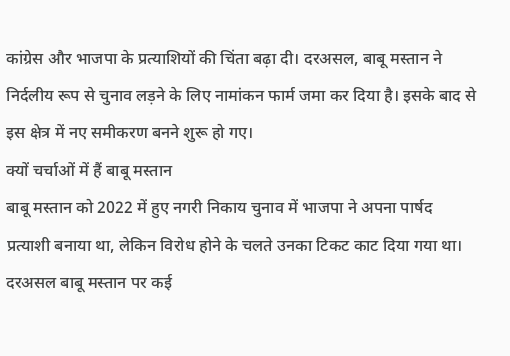कांग्रेस और भाजपा के प्रत्याशियों की चिंता बढ़ा दी। दरअसल, बाबू मस्तान ने निर्दलीय रूप से चुनाव लड़ने के लिए नामांकन फार्म जमा कर दिया है। इसके बाद से इस क्षेत्र में नए समीकरण बनने शुरू हो गए।
क्यों चर्चाओं में हैं बाबू मस्तान
बाबू मस्तान को 2022 में हुए नगरी निकाय चुनाव में भाजपा ने अपना पार्षद प्रत्याशी बनाया था, लेकिन विरोध होने के चलते उनका टिकट काट दिया गया था। दरअसल बाबू मस्तान पर कई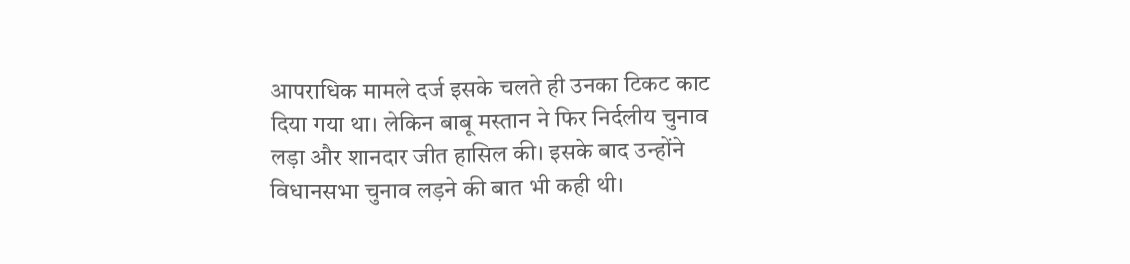आपराधिक मामले दर्ज इसके चलते ही उनका टिकट काट दिया गया था। लेकिन बाबू मस्तान ने फिर निर्दलीय चुनाव लड़ा और शानदार जीत हासिल की। इसके बाद उन्होंने विधानसभा चुनाव लड़ने की बात भी कही थी।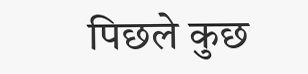पिछले कुछ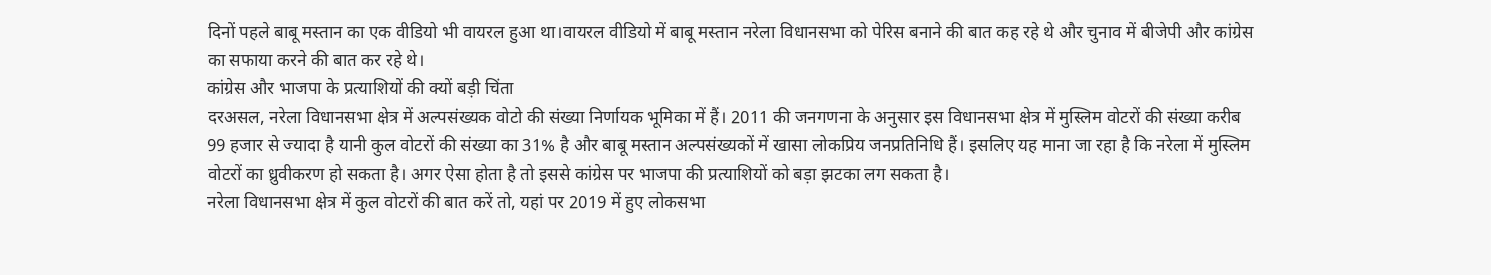दिनों पहले बाबू मस्तान का एक वीडियो भी वायरल हुआ था।वायरल वीडियो में बाबू मस्तान नरेला विधानसभा को पेरिस बनाने की बात कह रहे थे और चुनाव में बीजेपी और कांग्रेस का सफाया करने की बात कर रहे थे।
कांग्रेस और भाजपा के प्रत्याशियों की क्यों बड़ी चिंता
दरअसल, नरेला विधानसभा क्षेत्र में अल्पसंख्यक वोटो की संख्या निर्णायक भूमिका में हैं। 2011 की जनगणना के अनुसार इस विधानसभा क्षेत्र में मुस्लिम वोटरों की संख्या करीब 99 हजार से ज्यादा है यानी कुल वोटरों की संख्या का 31% है और बाबू मस्तान अल्पसंख्यकों में खासा लोकप्रिय जनप्रतिनिधि हैं। इसलिए यह माना जा रहा है कि नरेला में मुस्लिम वोटरों का ध्रुवीकरण हो सकता है। अगर ऐसा होता है तो इससे कांग्रेस पर भाजपा की प्रत्याशियों को बड़ा झटका लग सकता है।
नरेला विधानसभा क्षेत्र में कुल वोटरों की बात करें तो, यहां पर 2019 में हुए लोकसभा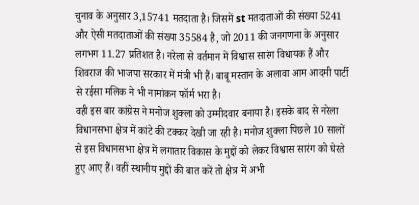चुनाव के अनुसार 3,15741 मतदाता है। जिसमें st मतदाताओं की संख्या 5241 और ऐसी मतदाताओं की संख्या 35584 है, जो 2011 की जनगणना के अनुसार लगभग 11.27 प्रतिशत है। नरेला से वर्तमान में विश्वास सारंग विधायक हैं और शिवराज की भाजपा सरकार में मंत्री भी हैं। बाबू मस्तान के अलावा आम आदमी पार्टी से रईसा मलिक ने भी नामांकन फॉर्म भरा है।
वही इस बार कांग्रेस ने मनोज शुक्ला को उम्मीदवार बनाया है। इसके बाद से नरेला विधानसभा क्षेत्र में कांटे की टक्कर देखी जा रही है। मनोज शुक्ला पिछले 10 सालों से इस विधानसभा क्षेत्र में लगातार विकास के मुद्दों को लेकर विश्वास सारंग को घेरते हुए आए हैं। वहीं स्थानीय मुद्दों की बात करें तो क्षेत्र में अभी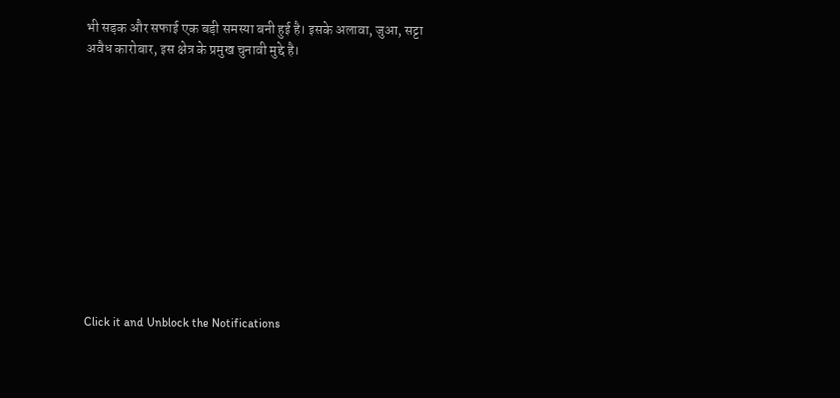भी सड़क और सफाई एक बड़ी समस्या बनी हुई है। इसके अलावा, जुआ, सट्टा अवैध कारोबार, इस क्षेत्र के प्रमुख चुनावी मुद्दे है।












Click it and Unblock the Notifications